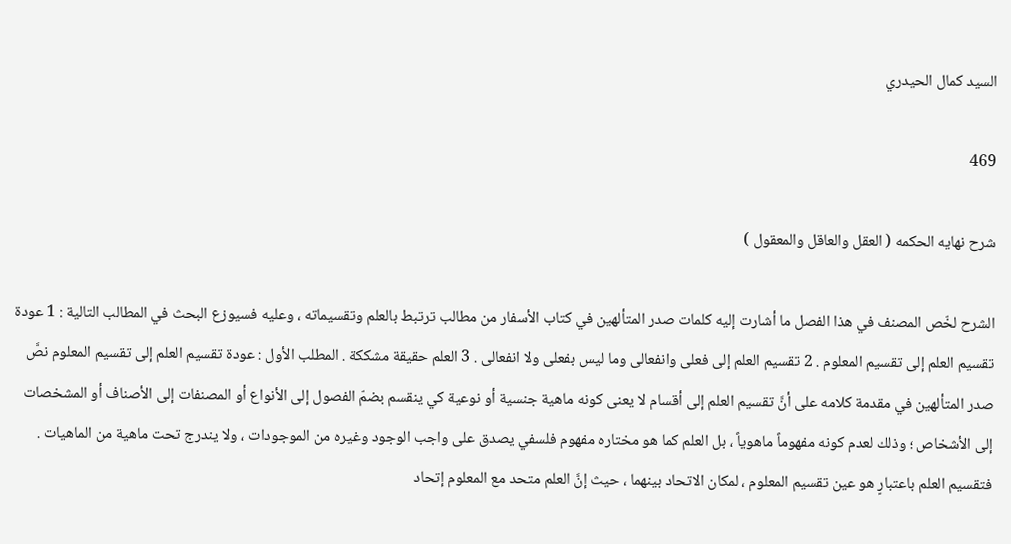السيد كمال الحيدري

469

شرح نهايه الحكمه ( العقل والعاقل والمعقول )

الشرح لخّص المصنف في هذا الفصل ما أشارت إليه كلمات صدر المتألهين في كتاب الأسفار من مطالب ترتبط بالعلم وتقسيماته ، وعليه فسيوزع البحث في المطالب التالية : 1 عودة تقسيم العلم إلى تقسيم المعلوم . 2 تقسيم العلم إلى فعلى وانفعالى وما ليس بفعلى ولا انفعالى . 3 العلم حقيقة مشككة . المطلب الأول : عودة تقسيم العلم إلى تقسيم المعلوم نصَّ صدر المتألهين في مقدمة كلامه على أنَّ تقسيم العلم إلى أقسام لا يعنى كونه ماهية جنسية أو نوعية كي ينقسم بضمّ الفصول إلى الأنواع أو المصنفات إلى الأصناف أو المشخصات إلى الأشخاص ؛ وذلك لعدم كونه مفهوماً ماهوياً ، بل العلم كما هو مختاره مفهوم فلسفي يصدق على واجب الوجود وغيره من الموجودات ، ولا يندرج تحت ماهية من الماهيات . فتقسيم العلم باعتبارٍ هو عين تقسيم المعلوم ، لمكان الاتحاد بينهما ، حيث إنَّ العلم متحد مع المعلوم إتحاد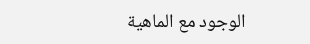الوجود مع الماهية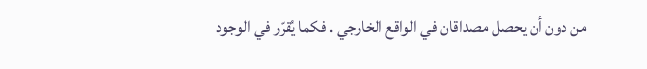من دون أن يحصل مصداقان في الواقع الخارجي . فكما يُقرّر في الوجود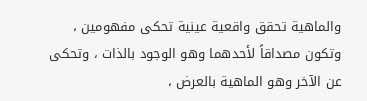والماهية تحقق واقعية عينية تحكى مفهومين ، وتكون مصداقاً لأحدهما وهو الوجود بالذات ، وتحكى عن الآخر وهو الماهية بالعرض ،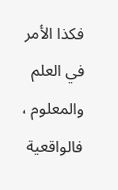فكذا الأمر في العلم والمعلوم ، فالواقعية